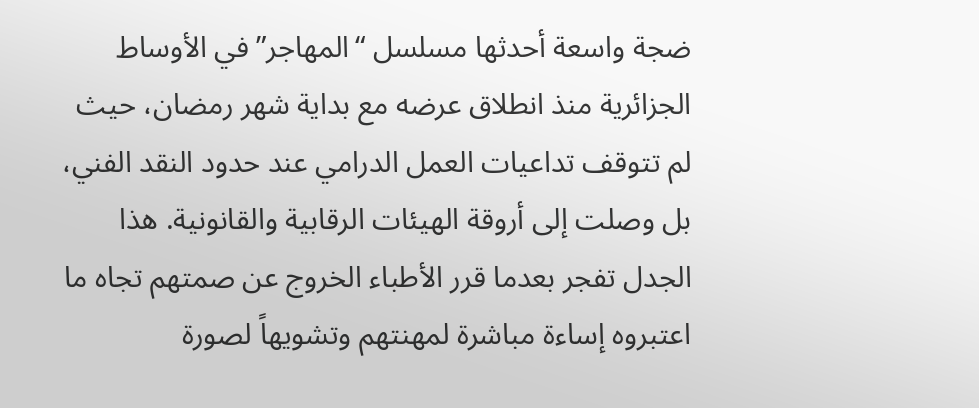ضجة واسعة أحدثها مسلسل “المهاجر” في الأوساط الجزائرية منذ انطلاق عرضه مع بداية شهر رمضان، حيث لم تتوقف تداعيات العمل الدرامي عند حدود النقد الفني، بل وصلت إلى أروقة الهيئات الرقابية والقانونية. هذا الجدل تفجر بعدما قرر الأطباء الخروج عن صمتهم تجاه ما اعتبروه إساءة مباشرة لمهنتهم وتشويهاً لصورة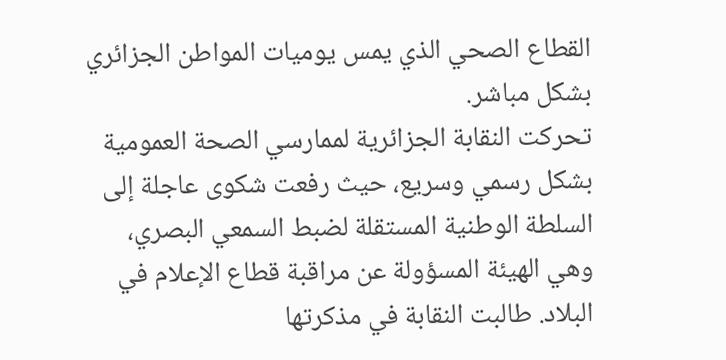القطاع الصحي الذي يمس يوميات المواطن الجزائري بشكل مباشر.
تحركت النقابة الجزائرية لممارسي الصحة العمومية بشكل رسمي وسريع، حيث رفعت شكوى عاجلة إلى السلطة الوطنية المستقلة لضبط السمعي البصري، وهي الهيئة المسؤولة عن مراقبة قطاع الإعلام في البلاد. طالبت النقابة في مذكرتها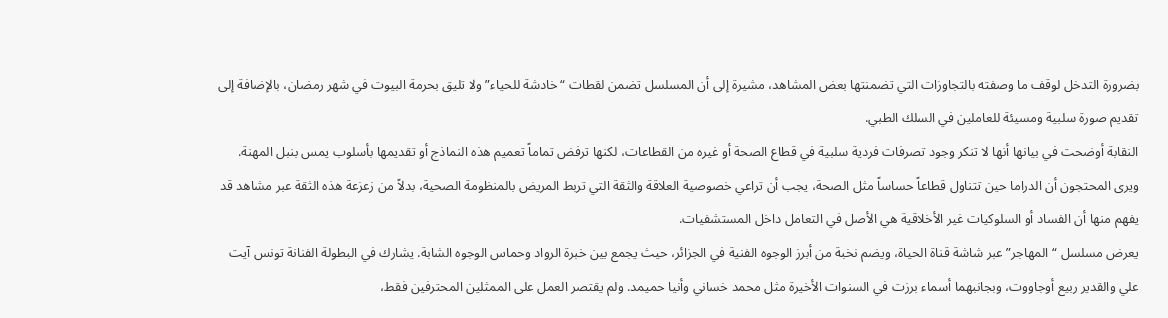بضرورة التدخل لوقف ما وصفته بالتجاوزات التي تضمنتها بعض المشاهد، مشيرة إلى أن المسلسل تضمن لقطات “خادشة للحياء” ولا تليق بحرمة البيوت في شهر رمضان، بالإضافة إلى تقديم صورة سلبية ومسيئة للعاملين في السلك الطبي.
النقابة أوضحت في بيانها أنها لا تنكر وجود تصرفات فردية سلبية في قطاع الصحة أو غيره من القطاعات، لكنها ترفض تماماً تعميم هذه النماذج أو تقديمها بأسلوب يمس بنبل المهنة. ويرى المحتجون أن الدراما حين تتناول قطاعاً حساساً مثل الصحة، يجب أن تراعي خصوصية العلاقة والثقة التي تربط المريض بالمنظومة الصحية، بدلاً من زعزعة هذه الثقة عبر مشاهد قد يفهم منها أن الفساد أو السلوكيات غير الأخلاقية هي الأصل في التعامل داخل المستشفيات.
يعرض مسلسل “المهاجر” عبر شاشة قناة الحياة، ويضم نخبة من أبرز الوجوه الفنية في الجزائر، حيث يجمع بين خبرة الرواد وحماس الوجوه الشابة. يشارك في البطولة الفنانة تونس آيت علي والقدير ربيع أوجاووت، وبجانبهما أسماء برزت في السنوات الأخيرة مثل محمد خساني وأنيا حميمد. ولم يقتصر العمل على الممثلين المحترفين فقط،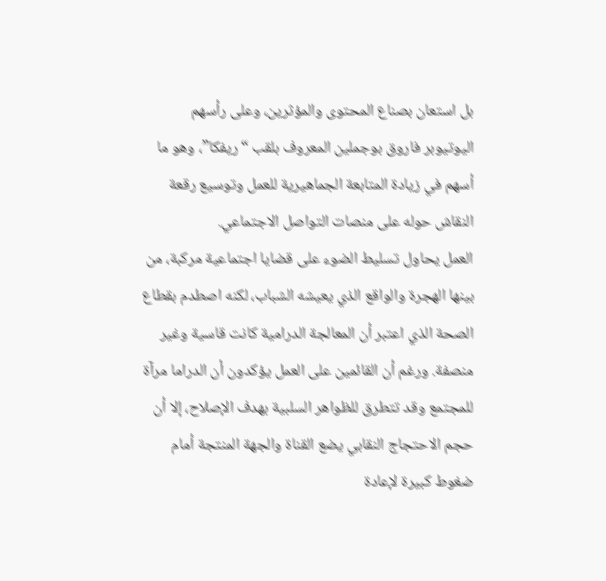بل استعان بصناع المحتوى والمؤثرين، وعلى رأسهم اليوتيوبر فاروق بوجملين المعروف بلقب “ريفكا”، وهو ما أسهم في زيادة المتابعة الجماهيرية للعمل وتوسيع رقعة النقاش حوله على منصات التواصل الاجتماعي.
العمل يحاول تسليط الضوء على قضايا اجتماعية مركبة، من بينها الهجرة والواقع الذي يعيشه الشباب، لكنه اصطدم بقطاع الصحة الذي اعتبر أن المعالجة الدرامية كانت قاسية وغير منصفة. ورغم أن القائمين على العمل يؤكدون أن الدراما مرآة للمجتمع وقد تتطرق للظواهر السلبية بهدف الإصلاح، إلا أن حجم الاحتجاج النقابي يضع القناة والجهة المنتجة أمام ضغوط كبيرة لإعادة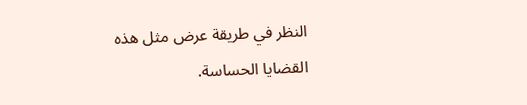النظر في طريقة عرض مثل هذه القضايا الحساسة.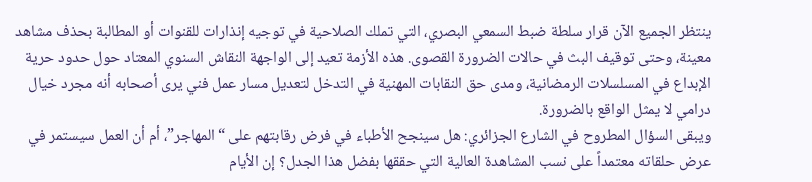ينتظر الجميع الآن قرار سلطة ضبط السمعي البصري، التي تملك الصلاحية في توجيه إنذارات للقنوات أو المطالبة بحذف مشاهد معينة، وحتى توقيف البث في حالات الضرورة القصوى. هذه الأزمة تعيد إلى الواجهة النقاش السنوي المعتاد حول حدود حرية الإبداع في المسلسلات الرمضانية، ومدى حق النقابات المهنية في التدخل لتعديل مسار عمل فني يرى أصحابه أنه مجرد خيال درامي لا يمثل الواقع بالضرورة.
ويبقى السؤال المطروح في الشارع الجزائري: هل سينجح الأطباء في فرض رقابتهم على “المهاجر”، أم أن العمل سيستمر في عرض حلقاته معتمداً على نسب المشاهدة العالية التي حققها بفضل هذا الجدل؟ إن الأيام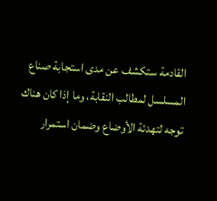القادمة ستكشف عن مدى استجابة صناع المسلسل لمطالب النقابة، وما إذا كان هناك توجه لتهدئة الأوضاع وضمان استمرار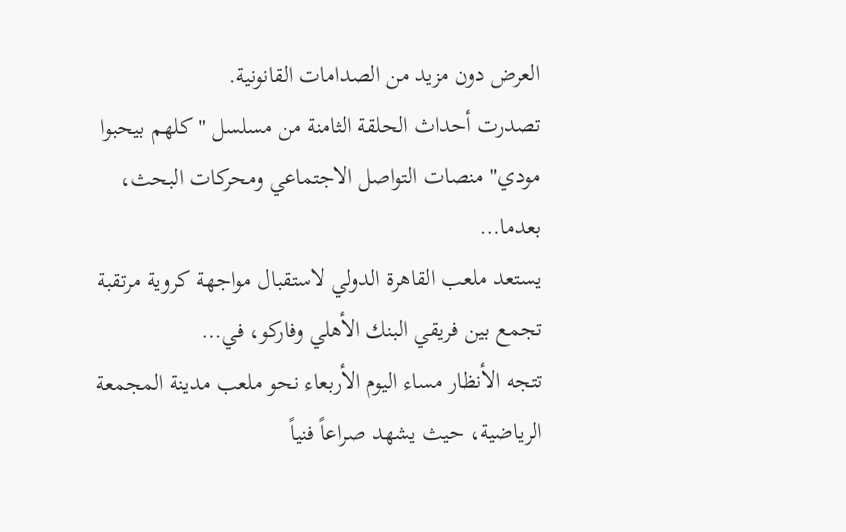العرض دون مزيد من الصدامات القانونية.
تصدرت أحداث الحلقة الثامنة من مسلسل "كلهم بيحبوا مودي" منصات التواصل الاجتماعي ومحركات البحث، بعدما…
يستعد ملعب القاهرة الدولي لاستقبال مواجهة كروية مرتقبة تجمع بين فريقي البنك الأهلي وفاركو، في…
تتجه الأنظار مساء اليوم الأربعاء نحو ملعب مدينة المجمعة الرياضية، حيث يشهد صراعاً فنياً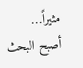مثيراً…
أصبح البحث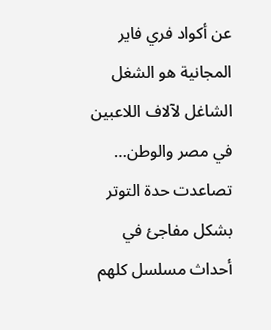عن أكواد فري فاير المجانية هو الشغل الشاغل لآلاف اللاعبين في مصر والوطن…
تصاعدت حدة التوتر بشكل مفاجئ في أحداث مسلسل كلهم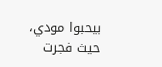بيحبوا مودي، حيث فجرت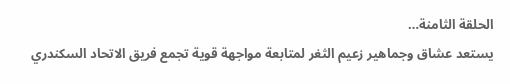الحلقة الثامنة…
يستعد عشاق وجماهير زعيم الثغر لمتابعة مواجهة قوية تجمع فريق الاتحاد السكندري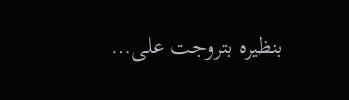بنظيره بتروجت على…